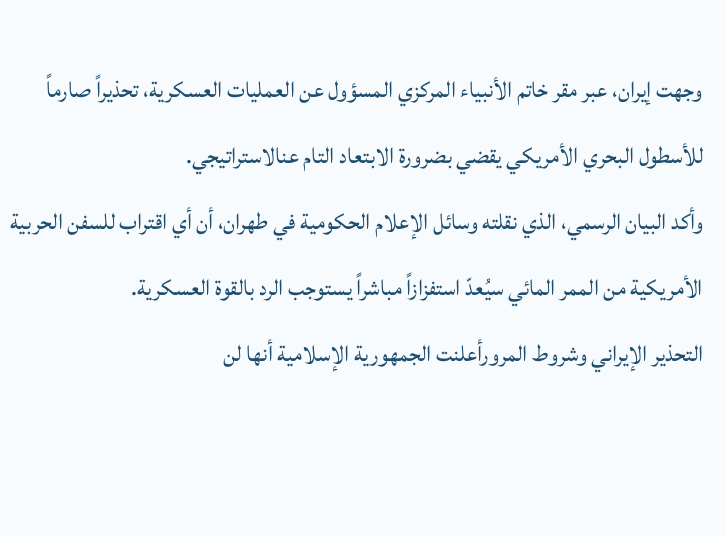وجهت إيران، عبر مقر خاتم الأنبياء المركزي المسؤول عن العمليات العسكرية، تحذيراً صارماً للأسطول البحري الأمريكي يقضي بضرورة الابتعاد التام عنالاستراتيجي.
وأكد البيان الرسمي، الذي نقلته وسائل الإعلام الحكومية في طهران، أن أي اقتراب للسفن الحربية الأمريكية من الممر المائي سيُعدّ استفزازاً مباشراً يستوجب الرد بالقوة العسكرية.
التحذير الإيراني وشروط المرورأعلنت الجمهورية الإسلامية أنها لن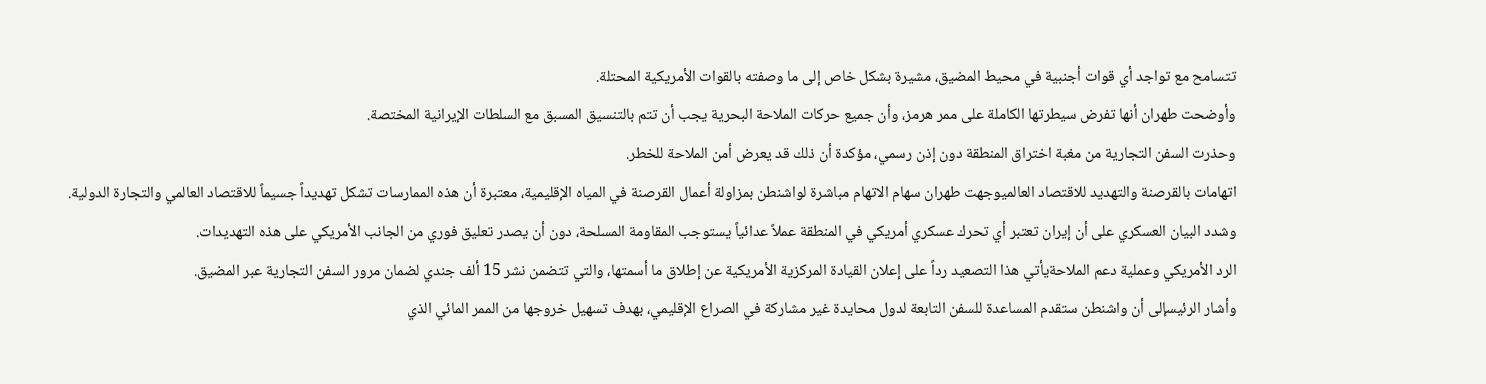تتسامح مع تواجد أي قوات أجنبية في محيط المضيق، مشيرة بشكل خاص إلى ما وصفته بالقوات الأمريكية المحتلة.
وأوضحت طهران أنها تفرض سيطرتها الكاملة على ممر هرمز، وأن جميع حركات الملاحة البحرية يجب أن تتم بالتنسيق المسبق مع السلطات الإيرانية المختصة.
وحذرت السفن التجارية من مغبة اختراق المنطقة دون إذن رسمي، مؤكدة أن ذلك قد يعرض أمن الملاحة للخطر.
اتهامات بالقرصنة والتهديد للاقتصاد العالميوجهت طهران سهام الاتهام مباشرة لواشنطن بمزاولة أعمال القرصنة في المياه الإقليمية، معتبرة أن هذه الممارسات تشكل تهديداً جسيماً للاقتصاد العالمي والتجارة الدولية.
وشدد البيان العسكري على أن إيران تعتبر أي تحرك عسكري أمريكي في المنطقة عملاً عدائياً يستوجب المقاومة المسلحة، دون أن يصدر تعليق فوري من الجانب الأمريكي على هذه التهديدات.
الرد الأمريكي وعملية دعم الملاحةيأتي هذا التصعيد رداً على إعلان القيادة المركزية الأمريكية عن إطلاق ما أسمتها، والتي تتضمن نشر 15 ألف جندي لضمان مرور السفن التجارية عبر المضيق.
وأشار الرئيسإلى أن واشنطن ستقدم المساعدة للسفن التابعة لدول محايدة غير مشاركة في الصراع الإقليمي، بهدف تسهيل خروجها من الممر المائي الذي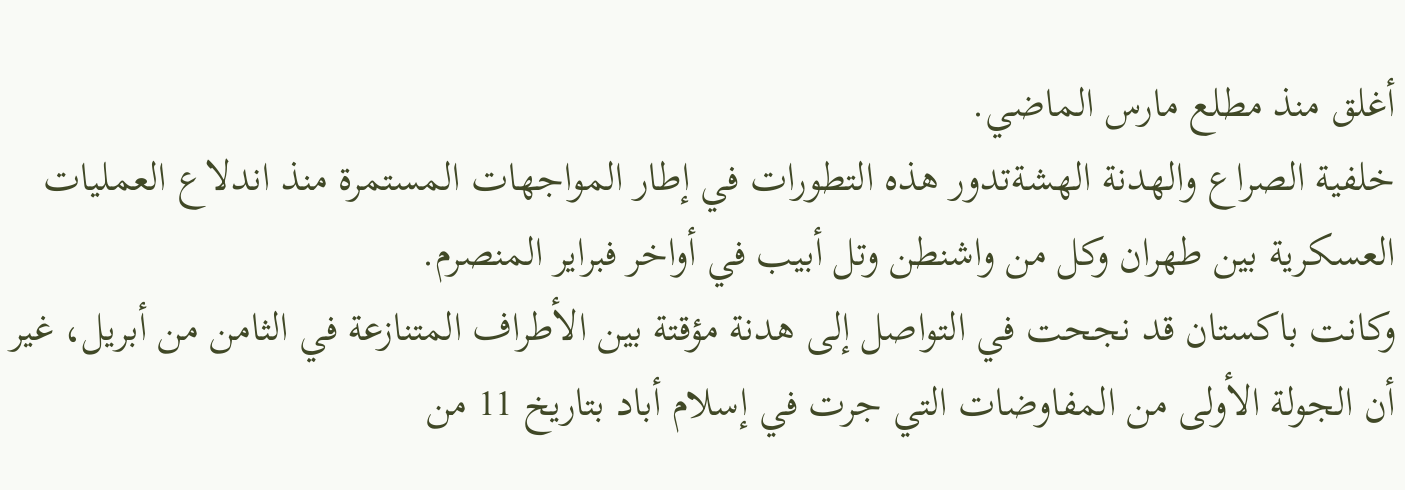أغلق منذ مطلع مارس الماضي.
خلفية الصراع والهدنة الهشةتدور هذه التطورات في إطار المواجهات المستمرة منذ اندلاع العمليات العسكرية بين طهران وكل من واشنطن وتل أبيب في أواخر فبراير المنصرم.
وكانت باكستان قد نجحت في التواصل إلى هدنة مؤقتة بين الأطراف المتنازعة في الثامن من أبريل، غير أن الجولة الأولى من المفاوضات التي جرت في إسلام أباد بتاريخ 11 من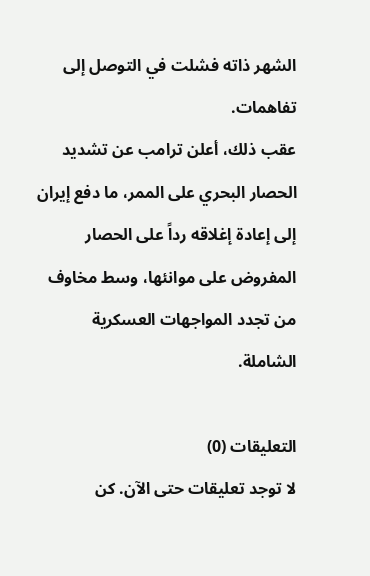الشهر ذاته فشلت في التوصل إلى تفاهمات.
عقب ذلك، أعلن ترامب عن تشديد الحصار البحري على الممر، ما دفع إيران إلى إعادة إغلاقه رداً على الحصار المفروض على موانئها، وسط مخاوف من تجدد المواجهات العسكرية الشاملة.

التعليقات (0)
لا توجد تعليقات حتى الآن. كن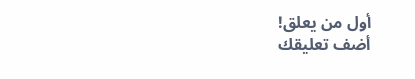أول من يعلق!
أضف تعليقك